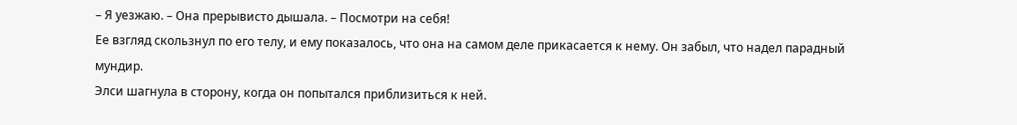– Я уезжаю. – Она прерывисто дышала. – Посмотри на себя!
Ее взгляд скользнул по его телу, и ему показалось, что она на самом деле прикасается к нему. Он забыл, что надел парадный мундир.
Элси шагнула в сторону, когда он попытался приблизиться к ней.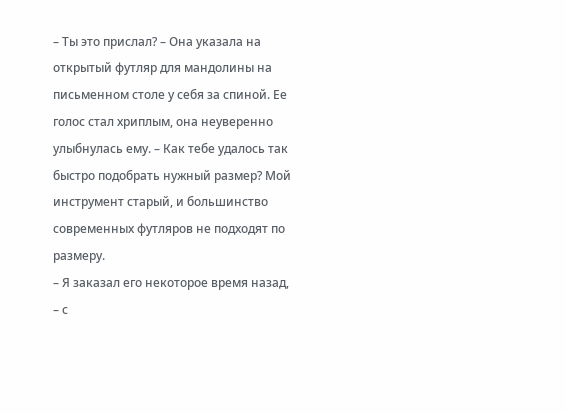– Ты это прислал? – Она указала на открытый футляр для мандолины на письменном столе у себя за спиной. Ее голос стал хриплым, она неуверенно улыбнулась ему. – Как тебе удалось так быстро подобрать нужный размер? Мой инструмент старый, и большинство современных футляров не подходят по размеру.
– Я заказал его некоторое время назад, – с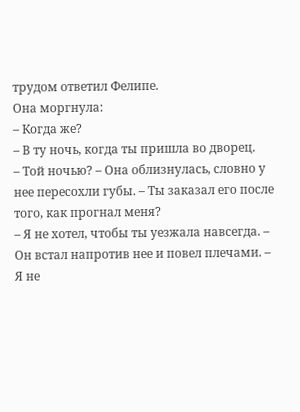трудом ответил Фелипе.
Она моргнула:
– Когда же?
– В ту ночь, когда ты пришла во дворец.
– Той ночью? – Она облизнулась, словно у нее пересохли губы. – Ты заказал его после того, как прогнал меня?
– Я не хотел, чтобы ты уезжала навсегда. – Он встал напротив нее и повел плечами. – Я не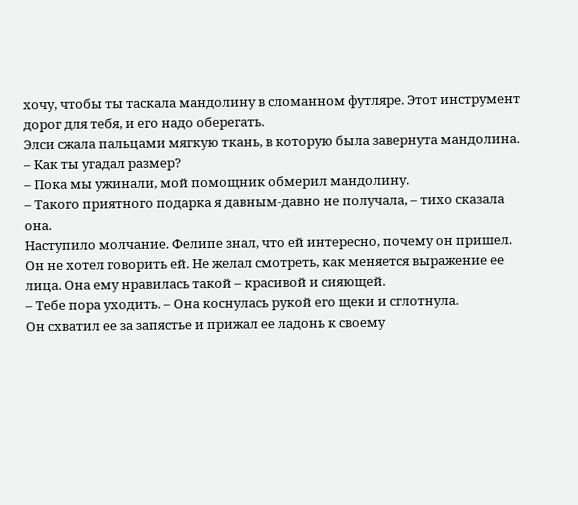хочу, чтобы ты таскала мандолину в сломанном футляре. Этот инструмент дорог для тебя, и его надо оберегать.
Элси сжала пальцами мягкую ткань, в которую была завернута мандолина.
– Как ты угадал размер?
– Пока мы ужинали, мой помощник обмерил мандолину.
– Такого приятного подарка я давным‑давно не получала, – тихо сказала она.
Наступило молчание. Фелипе знал, что ей интересно, почему он пришел. Он не хотел говорить ей. Не желал смотреть, как меняется выражение ее лица. Она ему нравилась такой – красивой и сияющей.
– Тебе пора уходить. – Она коснулась рукой его щеки и сглотнула.
Он схватил ее за запястье и прижал ее ладонь к своему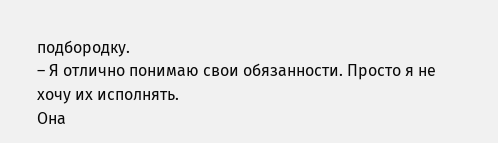подбородку.
– Я отлично понимаю свои обязанности. Просто я не хочу их исполнять.
Она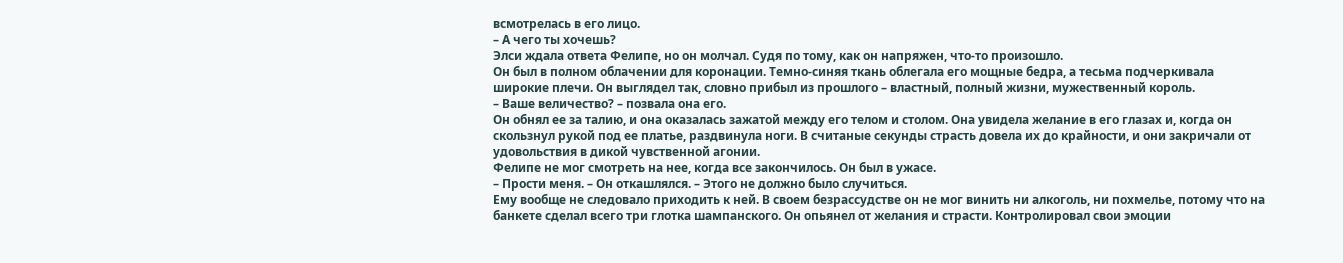всмотрелась в его лицо.
– А чего ты хочешь?
Элси ждала ответа Фелипе, но он молчал. Судя по тому, как он напряжен, что‑то произошло.
Он был в полном облачении для коронации. Темно‑синяя ткань облегала его мощные бедра, а тесьма подчеркивала широкие плечи. Он выглядел так, словно прибыл из прошлого – властный, полный жизни, мужественный король.
– Ваше величество? – позвала она его.
Он обнял ее за талию, и она оказалась зажатой между его телом и столом. Она увидела желание в его глазах и, когда он скользнул рукой под ее платье, раздвинула ноги. В считаные секунды страсть довела их до крайности, и они закричали от удовольствия в дикой чувственной агонии.
Фелипе не мог смотреть на нее, когда все закончилось. Он был в ужасе.
– Прости меня. – Он откашлялся. – Этого не должно было случиться.
Ему вообще не следовало приходить к ней. В своем безрассудстве он не мог винить ни алкоголь, ни похмелье, потому что на банкете сделал всего три глотка шампанского. Он опьянел от желания и страсти. Контролировал свои эмоции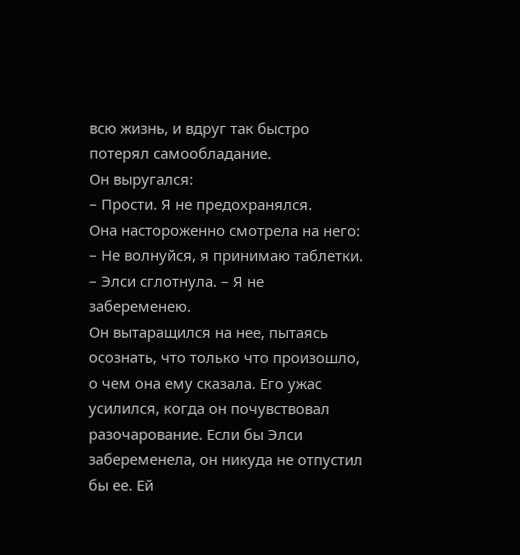всю жизнь, и вдруг так быстро потерял самообладание.
Он выругался:
– Прости. Я не предохранялся.
Она настороженно смотрела на него:
– Не волнуйся, я принимаю таблетки. – Элси сглотнула. – Я не забеременею.
Он вытаращился на нее, пытаясь осознать, что только что произошло, о чем она ему сказала. Его ужас усилился, когда он почувствовал разочарование. Если бы Элси забеременела, он никуда не отпустил бы ее. Ей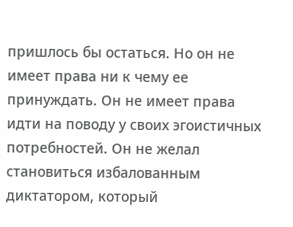пришлось бы остаться. Но он не имеет права ни к чему ее принуждать. Он не имеет права идти на поводу у своих эгоистичных потребностей. Он не желал становиться избалованным диктатором, который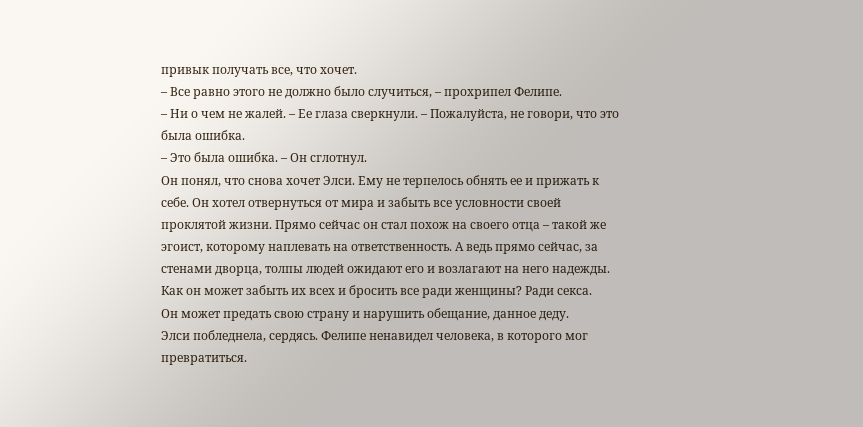привык получать все, что хочет.
– Все равно этого не должно было случиться, – прохрипел Фелипе.
– Ни о чем не жалей. – Ее глаза сверкнули. – Пожалуйста, не говори, что это была ошибка.
– Это была ошибка. – Он сглотнул.
Он понял, что снова хочет Элси. Ему не терпелось обнять ее и прижать к себе. Он хотел отвернуться от мира и забыть все условности своей проклятой жизни. Прямо сейчас он стал похож на своего отца – такой же эгоист, которому наплевать на ответственность. А ведь прямо сейчас, за стенами дворца, толпы людей ожидают его и возлагают на него надежды. Как он может забыть их всех и бросить все ради женщины? Ради секса.
Он может предать свою страну и нарушить обещание, данное деду.
Элси побледнела, сердясь. Фелипе ненавидел человека, в которого мог превратиться.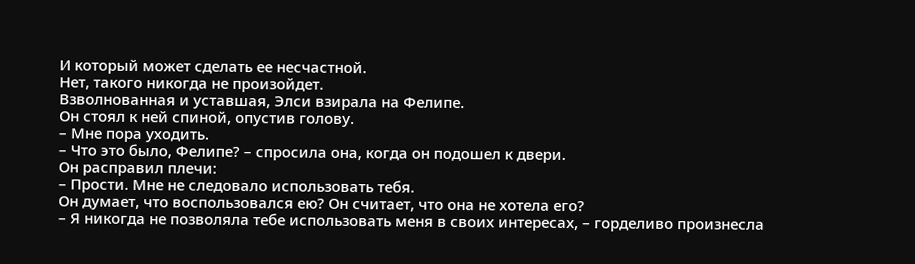И который может сделать ее несчастной.
Нет, такого никогда не произойдет.
Взволнованная и уставшая, Элси взирала на Фелипе.
Он стоял к ней спиной, опустив голову.
– Мне пора уходить.
– Что это было, Фелипе? – спросила она, когда он подошел к двери.
Он расправил плечи:
– Прости. Мне не следовало использовать тебя.
Он думает, что воспользовался ею? Он считает, что она не хотела его?
– Я никогда не позволяла тебе использовать меня в своих интересах, – горделиво произнесла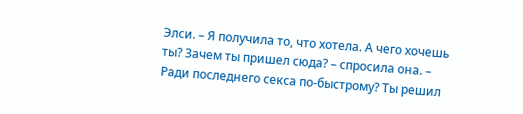Элси. – Я получила то, что хотела. А чего хочешь ты? Зачем ты пришел сюда? – спросила она. – Ради последнего секса по‑быстрому? Ты решил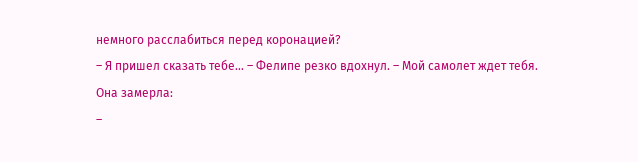немного расслабиться перед коронацией?
– Я пришел сказать тебе… – Фелипе резко вдохнул. – Мой самолет ждет тебя.
Она замерла:
–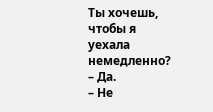Ты хочешь, чтобы я уехала немедленно?
– Да.
– Не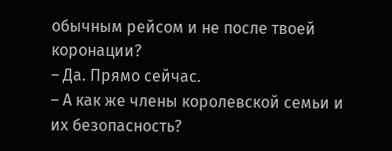обычным рейсом и не после твоей коронации?
– Да. Прямо сейчас.
– А как же члены королевской семьи и их безопасность?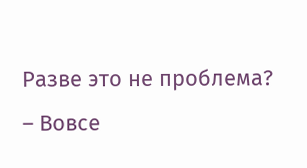Разве это не проблема?
– Вовсе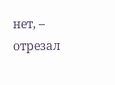нет, – отрезал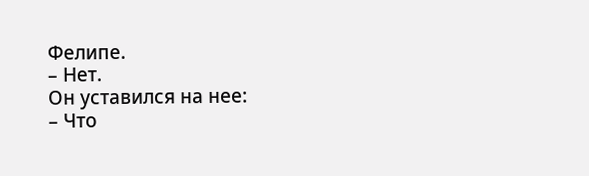Фелипе.
– Нет.
Он уставился на нее:
– Что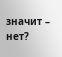значит – нет?